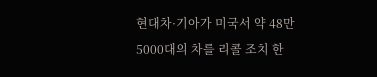현대차·기아가 미국서 약 48만5000대의 차를 리콜 조치 한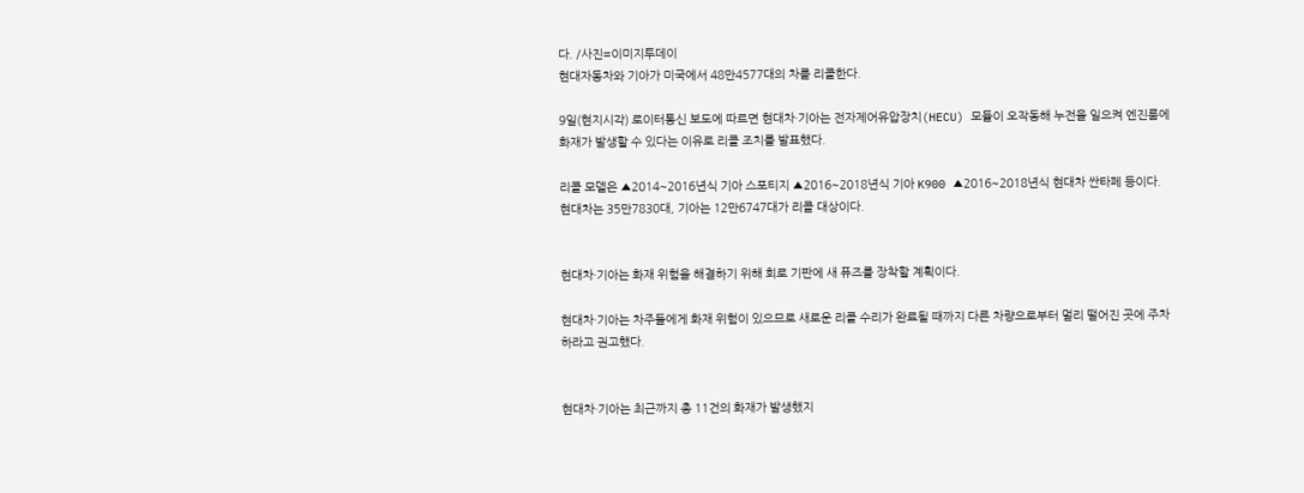다. /사진=이미지투데이
현대자동차와 기아가 미국에서 48만4577대의 차를 리콜한다.

9일(현지시각) 로이터통신 보도에 따르면 현대차·기아는 전자제어유압장치(HECU) 모듈이 오작동해 누전을 일으켜 엔진룸에 화재가 발생할 수 있다는 이유로 리콜 조치를 발표했다.

리콜 모델은 ▲2014~2016년식 기아 스포티지 ▲2016~2018년식 기아 K900 ▲2016~2018년식 현대차 싼타페 등이다. 현대차는 35만7830대, 기아는 12만6747대가 리콜 대상이다.


현대차·기아는 화재 위험을 해결하기 위해 회로 기판에 새 퓨즈를 장착할 계획이다.

현대차·기아는 차주들에게 화재 위험이 있으므로 새로운 리콜 수리가 완료될 때까지 다른 차량으로부터 멀리 떨어진 곳에 주차하라고 권고했다.


현대차·기아는 최근까지 총 11건의 화재가 발생했지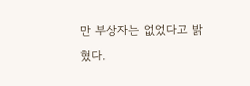만 부상자는 없었다고 밝혔다.